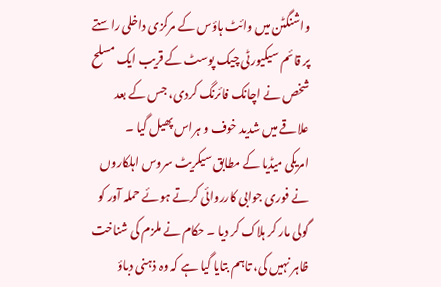واشنگٹن میں وائٹ ہاؤس کے مرکزی داخلی راستے پر قائم سیکیورٹی چیک پوسٹ کے قریب ایک مسلح شخص نے اچانک فائرنگ کردی، جس کے بعد علاقے میں شدید خوف و ہراس پھیل گیا ۔
امریکی میڈیا کے مطابق سیکریٹ سروس اہلکاروں نے فوری جوابی کارروائی کرتے ہوئے حملہ آور کو گولی مار کر ہلاک کر دیا ۔ حکام نے ملزم کی شناخت ظاہر نہیں کی، تاہم بتایا گیا ہے کہ وہ ذہنی دباؤ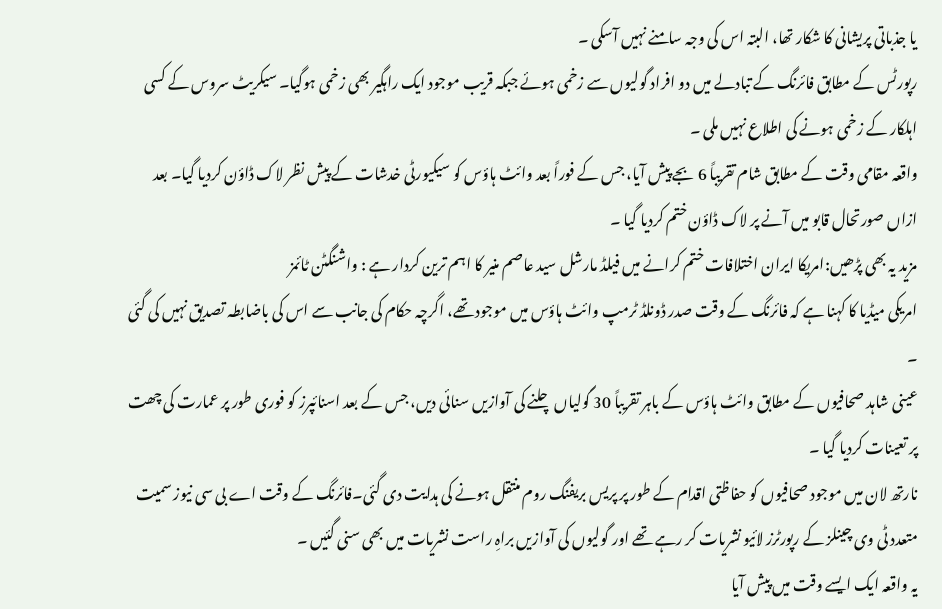یا جذباتی پریشانی کا شکار تھا، البتہ اس کی وجہ سامنے نہیں آسکی ۔
رپورٹس کے مطابق فائرنگ کے تبادلے میں دو افراد گولیوں سے زخمی ہوئے جبکہ قریب موجود ایک راہگیر بھی زخمی ہوگیا۔ سیکریٹ سروس کے کسی اہلکار کے زخمی ہونے کی اطلاع نہیں ملی ۔
واقعہ مقامی وقت کے مطابق شام تقریباً 6 بجے پیش آیا، جس کے فوراً بعد وائٹ ہاؤس کو سیکیورٹی خدشات کے پیش نظر لاک ڈاؤن کردیا گیا۔ بعد ازاں صورتحال قابو میں آنے پر لاک ڈاؤن ختم کردیا گیا ۔
مزید یہ بھی پڑھیں:امریکا ایران اختلافات ختم کرانے میں فیلڈ مارشل سید عاصم منیر کا اہم ترین کردار ہے : واشنگٹن ٹائمز
امریکی میڈیا کا کہنا ہے کہ فائرنگ کے وقت صدر ڈونلڈ ٹرمپ وائٹ ہاؤس میں موجود تھے، اگرچہ حکام کی جانب سے اس کی باضابطہ تصدیق نہیں کی گئی ۔
عینی شاہد صحافیوں کے مطابق وائٹ ہاؤس کے باہر تقریباً 30 گولیاں چلنے کی آوازیں سنائی دیں، جس کے بعد اسنائپرز کو فوری طور پر عمارت کی چھت پر تعینات کردیا گیا ۔
نارتھ لان میں موجود صحافیوں کو حفاظتی اقدام کے طور پر پریس بریفنگ روم منتقل ہونے کی ہدایت دی گئی۔فائرنگ کے وقت اے بی سی نیوز سمیت متعدد ٹی وی چینلز کے رپورٹرز لائیو نشریات کر رہے تھے اور گولیوں کی آوازیں براہِ راست نشریات میں بھی سنی گئیں ۔
یہ واقعہ ایک ایسے وقت میں پیش آیا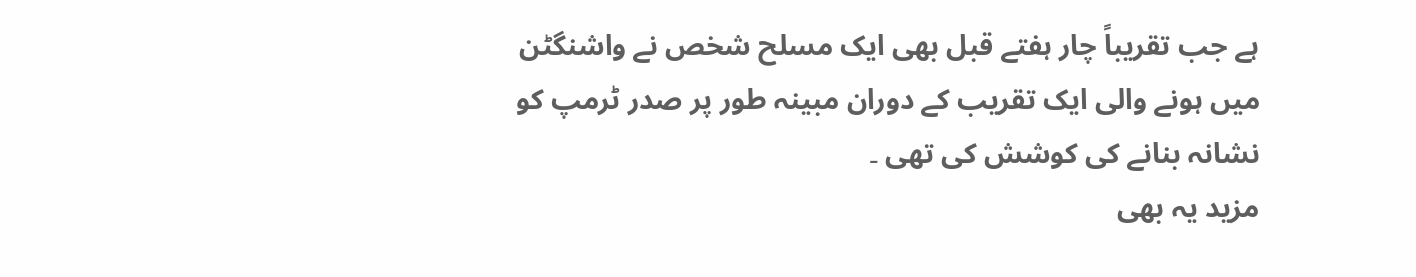ہے جب تقریباً چار ہفتے قبل بھی ایک مسلح شخص نے واشنگٹن میں ہونے والی ایک تقریب کے دوران مبینہ طور پر صدر ٹرمپ کو نشانہ بنانے کی کوشش کی تھی ۔
مزید یہ بھی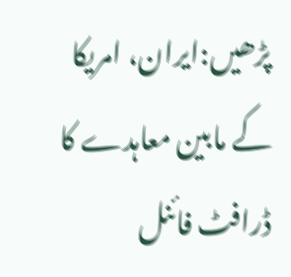پڑھیں:ایران، امریکا کے مابین معاہدے کا ڈرافٹ فائنل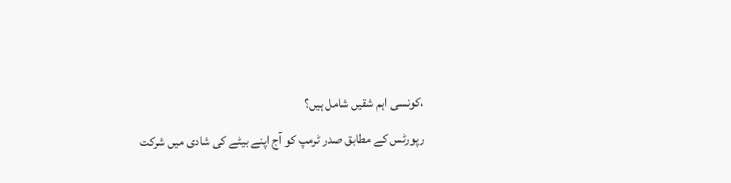،کونسی اہم شقیں شامل ہیں؟
رپورٹس کے مطابق صدر ٹرمپ کو آج اپنے بیٹے کی شادی میں شرکت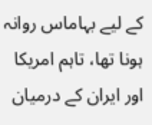کے لیے بہاماس روانہ ہونا تھا، تاہم امریکا اور ایران کے درمیان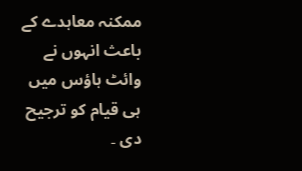ممکنہ معاہدے کے باعث انہوں نے وائٹ ہاؤس میں ہی قیام کو ترجیح دی ۔